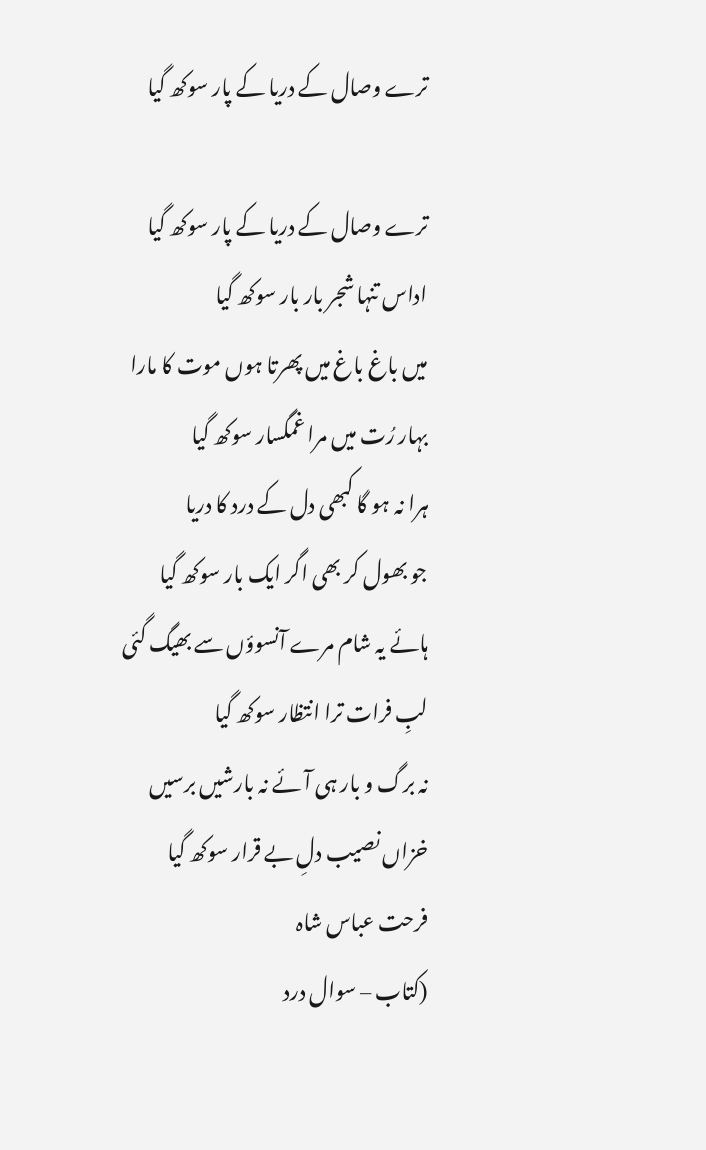ترے وصال کے دریا کے پار سوکھ گیا

ترے وصال کے دریا کے پار سوکھ گیا
اداس تنہا شجر بار بار سوکھ گیا
میں باغ باغ میں پھرتا ہوں موت کا مارا
بہار رُت میں مرا غمگسار سوکھ گیا
ہرا نہ ہو گا کبھی دل کے درد کا دریا
جو بھول کر بھی اگر ایک بار سوکھ گیا
ہائے یہ شام مرے آنسوؤں سے بھیگ گئی
لبِ فرات ترا انتظار سوکھ گیا
نہ برگ و بار ہی آئے نہ بارشیں برسیں
خزاں نصیب دلِ بے قرار سوکھ گیا
فرحت عباس شاہ
(کتاب – سوال درد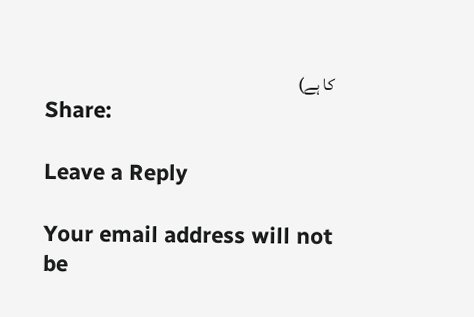کا ہے)
Share:

Leave a Reply

Your email address will not be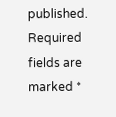published. Required fields are marked *